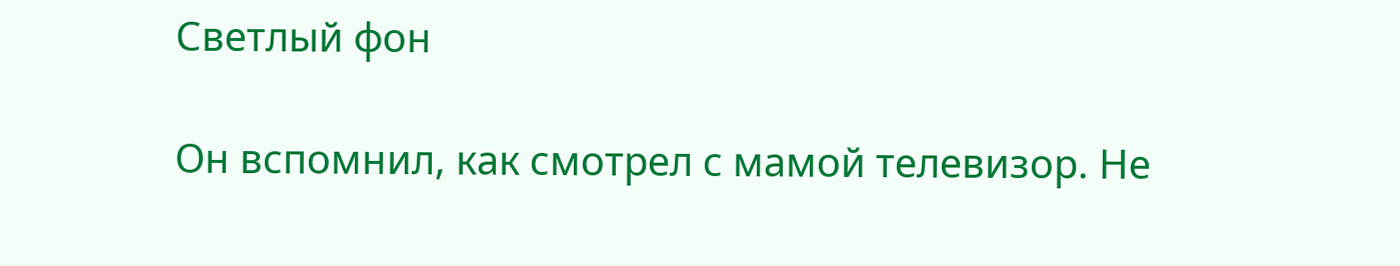Светлый фон

Он вспомнил, как смотрел с мамой телевизор. Не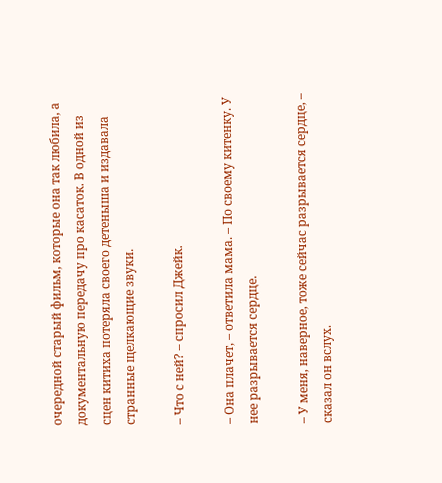очередной старый фильм, которые она так любила, а документальную передачу про касаток. В одной из сцен китиха потеряла своего детеныша и издавала странные щелкающие звуки.

– Что с ней? – спросил Джейк.

– Она плачет, – ответила мама. – По своему китенку. У нее разрывается сердце.

– У меня, наверное, тоже сейчас разрывается сердце, – сказал он вслух.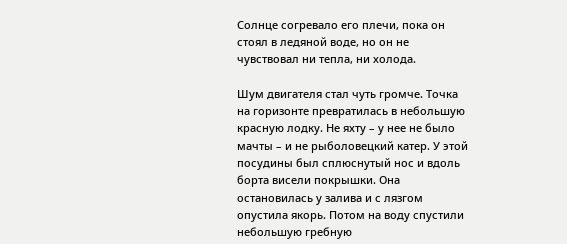Солнце согревало его плечи, пока он стоял в ледяной воде, но он не чувствовал ни тепла, ни холода.

Шум двигателя стал чуть громче. Точка на горизонте превратилась в небольшую красную лодку. Не яхту – у нее не было мачты – и не рыболовецкий катер. У этой посудины был сплюснутый нос и вдоль борта висели покрышки. Она остановилась у залива и с лязгом опустила якорь. Потом на воду спустили небольшую гребную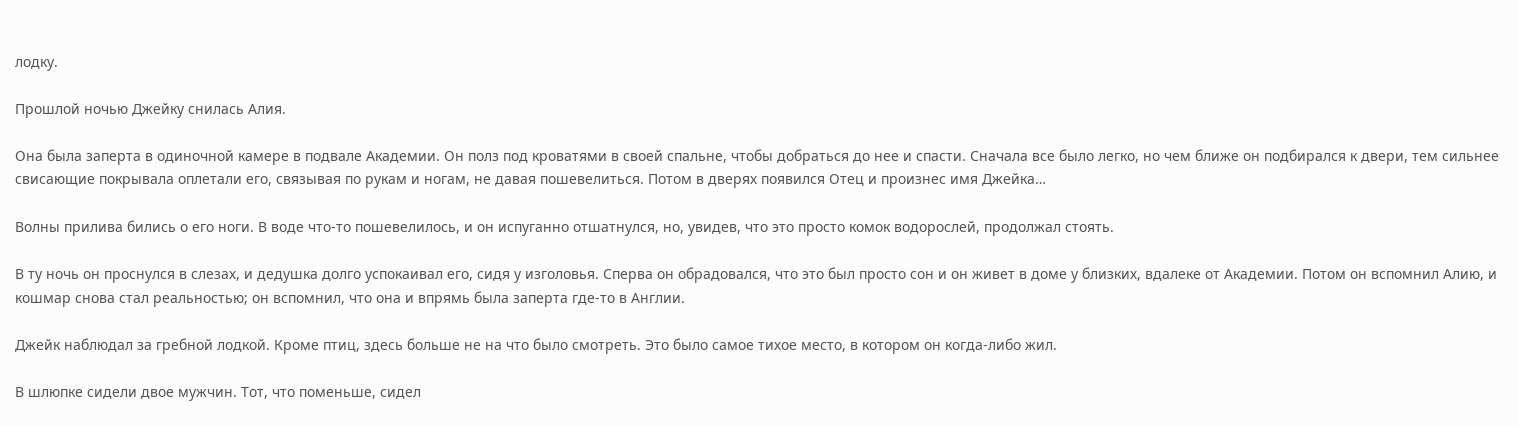лодку.

Прошлой ночью Джейку снилась Алия.

Она была заперта в одиночной камере в подвале Академии. Он полз под кроватями в своей спальне, чтобы добраться до нее и спасти. Сначала все было легко, но чем ближе он подбирался к двери, тем сильнее свисающие покрывала оплетали его, связывая по рукам и ногам, не давая пошевелиться. Потом в дверях появился Отец и произнес имя Джейка…

Волны прилива бились о его ноги. В воде что-то пошевелилось, и он испуганно отшатнулся, но, увидев, что это просто комок водорослей, продолжал стоять.

В ту ночь он проснулся в слезах, и дедушка долго успокаивал его, сидя у изголовья. Сперва он обрадовался, что это был просто сон и он живет в доме у близких, вдалеке от Академии. Потом он вспомнил Алию, и кошмар снова стал реальностью; он вспомнил, что она и впрямь была заперта где-то в Англии.

Джейк наблюдал за гребной лодкой. Кроме птиц, здесь больше не на что было смотреть. Это было самое тихое место, в котором он когда-либо жил.

В шлюпке сидели двое мужчин. Тот, что поменьше, сидел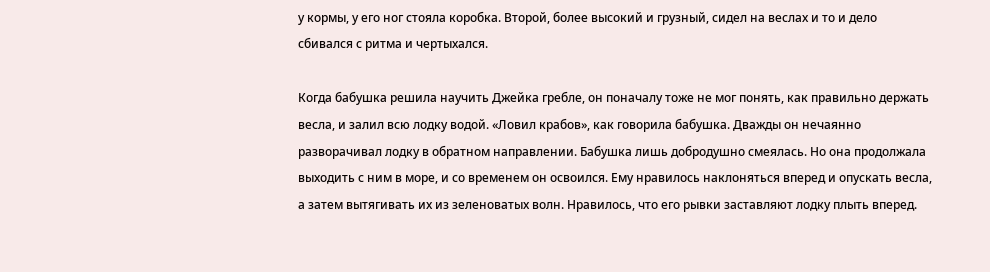у кормы, у его ног стояла коробка. Второй, более высокий и грузный, сидел на веслах и то и дело сбивался с ритма и чертыхался.

Когда бабушка решила научить Джейка гребле, он поначалу тоже не мог понять, как правильно держать весла, и залил всю лодку водой. «Ловил крабов», как говорила бабушка. Дважды он нечаянно разворачивал лодку в обратном направлении. Бабушка лишь добродушно смеялась. Но она продолжала выходить с ним в море, и со временем он освоился. Ему нравилось наклоняться вперед и опускать весла, а затем вытягивать их из зеленоватых волн. Нравилось, что его рывки заставляют лодку плыть вперед.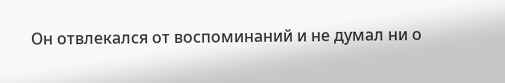Он отвлекался от воспоминаний и не думал ни о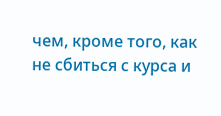чем, кроме того, как не сбиться с курса и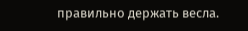правильно держать весла.